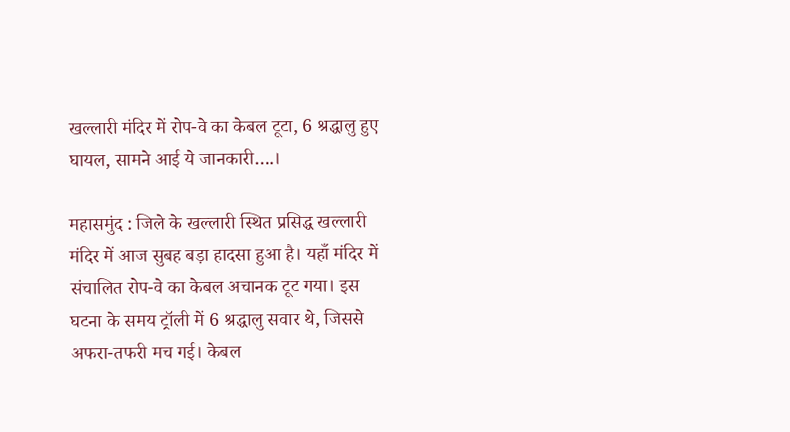खल्लारी मंदिर में रोप-वे का केबल टूटा, 6 श्रद्धालु हुए घायल, सामने आई ये जानकारी….।

महासमुंद : जिले के खल्लारी स्थित प्रसिद्ध खल्लारी मंदिर में आज सुबह बड़ा हादसा हुआ है। यहाँ मंदिर में संचालित रोप-वे का केबल अचानक टूट गया। इस घटना के समय ट्रॉली में 6 श्रद्धालु सवार थे, जिससे अफरा-तफरी मच गई। केबल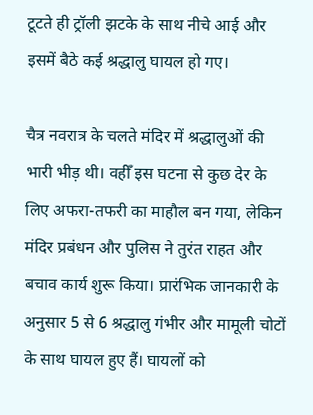टूटते ही ट्रॉली झटके के साथ नीचे आई और इसमें बैठे कई श्रद्धालु घायल हो गए।

चैत्र नवरात्र के चलते मंदिर में श्रद्धालुओं की भारी भीड़ थी। वहीँ इस घटना से कुछ देर के लिए अफरा-तफरी का माहौल बन गया, लेकिन मंदिर प्रबंधन और पुलिस ने तुरंत राहत और बचाव कार्य शुरू किया। प्रारंभिक जानकारी के अनुसार 5 से 6 श्रद्धालु गंभीर और मामूली चोटों के साथ घायल हुए हैं। घायलों को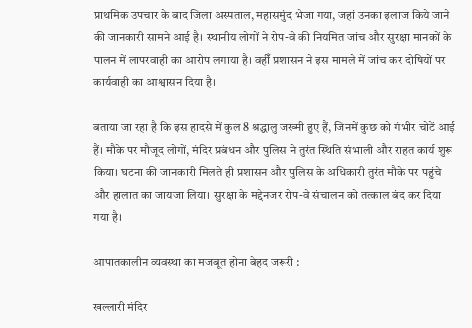प्राथमिक उपचार के बाद जिला अस्पताल, महासमुंद भेजा गया, जहां उनका इलाज किये जाने की जानकारी सामने आई है। स्थानीय लोगों ने रोप-वे की नियमित जांच और सुरक्षा मानकों के पालन में लापरवाही का आरोप लगाया है। वहीँ प्रशासन ने इस मामले में जांच कर दोषियों पर कार्यवाही का आश्वासन दिया है।

बताया जा रहा है कि इस हादसे में कुल 8 श्रद्धालु जख्मी हुए हैं, जिनमें कुछ को गंभीर चोटें आई हैं। मौके पर मौजूद लोगों, मंदिर प्रबंधन और पुलिस ने तुरंत स्थिति संभाली और राहत कार्य शुरू किया। घटना की जानकारी मिलते ही प्रशासन और पुलिस के अधिकारी तुरंत मौके पर पहुंचे और हालात का जायजा लिया। सुरक्षा के मद्देनजर रोप-वे संचालन को तत्काल बंद कर दिया गया है।

आपातकालीन व्यवस्था का मजबूत होना बेहद जरूरी :

खल्लारी मंदिर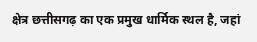क्षेत्र छत्तीसगढ़ का एक प्रमुख धार्मिक स्थल है, जहां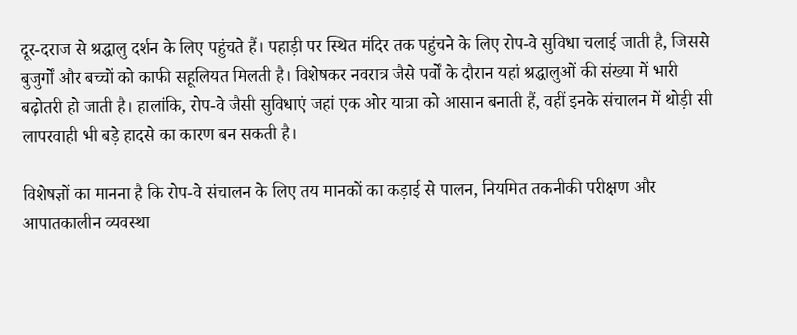दूर-दराज से श्रद्धालु दर्शन के लिए पहुंचते हैं। पहाड़ी पर स्थित मंदिर तक पहुंचने के लिए रोप-वे सुविधा चलाई जाती है, जिससे बुजुर्गों और बच्चों को काफी सहूलियत मिलती है। विशेषकर नवरात्र जैसे पर्वों के दौरान यहां श्रद्धालुओं की संख्या में भारी बढ़ोतरी हो जाती है। हालांकि, रोप-वे जैसी सुविधाएं जहां एक ओर यात्रा को आसान बनाती हैं, वहीं इनके संचालन में थोड़ी सी लापरवाही भी बड़े हादसे का कारण बन सकती है।

विशेषज्ञों का मानना है कि रोप-वे संचालन के लिए तय मानकों का कड़ाई से पालन, नियमित तकनीकी परीक्षण और आपातकालीन व्यवस्था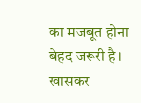का मजबूत होना बेहद जरूरी है। खासकर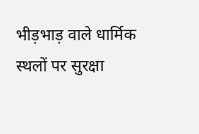भीड़भाड़ वाले धार्मिक स्थलों पर सुरक्षा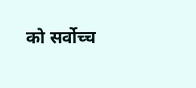को सर्वोच्च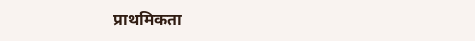प्राथमिकता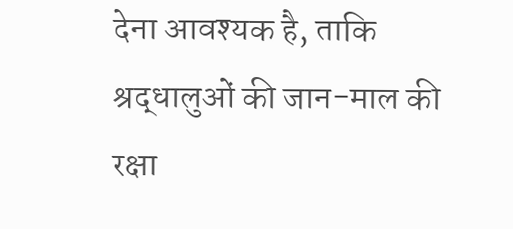देना आवश्यक है, ताकि श्रद्धालुओं की जान-माल की रक्षा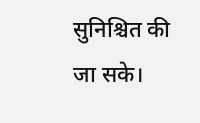सुनिश्चित की जा सके।